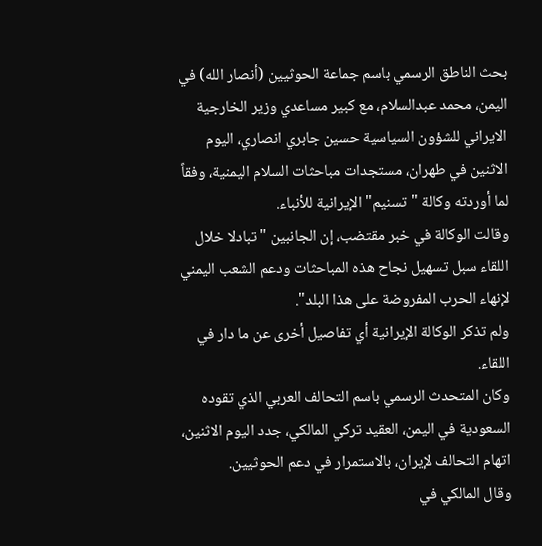بحث الناطق الرسمي باسم جماعة الحوثيين (أنصار الله) في اليمن، محمد عبدالسلام، مع كبير مساعدي وزير الخارجية الايراني للشؤون السياسية حسين جابري انصاري، اليوم الاثنين في طهران، مستجدات مباحثات السلام اليمنية، وفقاً لما أوردته وكالة "تسنيم" الإيرانية للأنباء.
وقالت الوكالة في خبر مقتضب، إن الجانبين "تبادلا خلال اللقاء سبل تسهيل نجاح هذه المباحثات ودعم الشعب اليمني لإنهاء الحرب المفروضة على هذا البلد".
ولم تذكر الوكالة الإيرانية أي تفاصيل أخرى عن ما دار في اللقاء.
وكان المتحدث الرسمي باسم التحالف العربي الذي تقوده السعودية في اليمن، العقيد تركي المالكي، جدد اليوم الاثنين، اتهام التحالف لإيران، بالاستمرار في دعم الحوثيين.
وقال المالكي في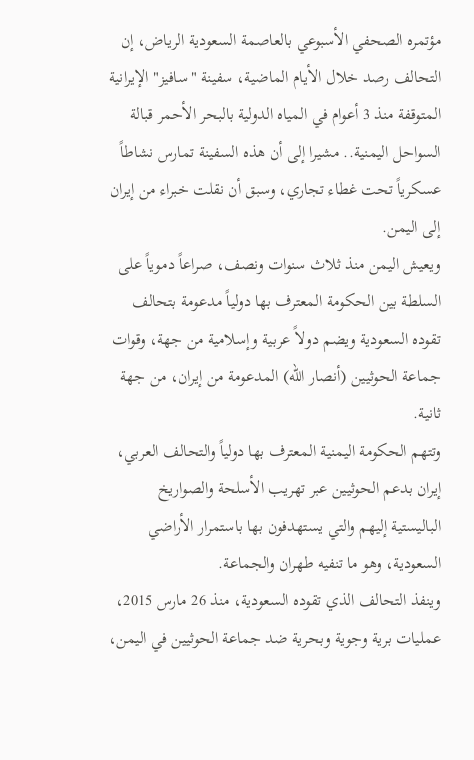مؤتمره الصحفي الأسبوعي بالعاصمة السعودية الرياض، إن التحالف رصد خلال الأيام الماضية، سفينة "سافيز" الإيرانية المتوقفة منذ 3 أعوام في المياه الدولية بالبحر الأحمر قبالة السواحل اليمنية.. مشيرا إلى أن هذه السفينة تمارس نشاطاً عسكرياً تحت غطاء تجاري، وسبق أن نقلت خبراء من إيران إلى اليمن.
ويعيش اليمن منذ ثلاث سنوات ونصف، صراعاً دموياً على السلطة بين الحكومة المعترف بها دولياً مدعومة بتحالف تقوده السعودية ويضم دولاً عربية وإسلامية من جهة، وقوات جماعة الحوثيين (أنصار الله) المدعومة من إيران، من جهة ثانية.
وتتهم الحكومة اليمنية المعترف بها دولياً والتحالف العربي، إيران بدعم الحوثيين عبر تهريب الأسلحة والصواريخ الباليستية إليهم والتي يستهدفون بها باستمرار الأراضي السعودية، وهو ما تنفيه طهران والجماعة.
وينفذ التحالف الذي تقوده السعودية، منذ 26 مارس 2015، عمليات برية وجوية وبحرية ضد جماعة الحوثيين في اليمن،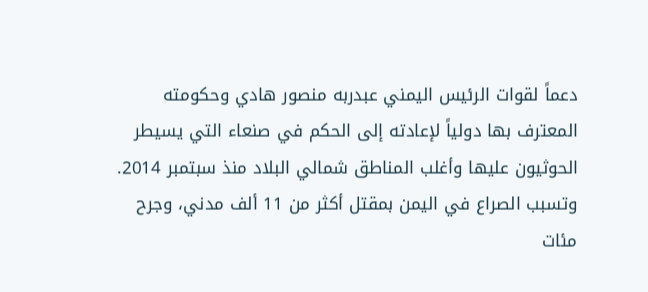دعماً لقوات الرئيس اليمني عبدربه منصور هادي وحكومته المعترف بها دولياً لإعادته إلى الحكم في صنعاء التي يسيطر الحوثيون عليها وأغلب المناطق شمالي البلاد منذ سبتمبر 2014.
وتسبب الصراع في اليمن بمقتل أكثر من 11 ألف مدني، وجرح مئات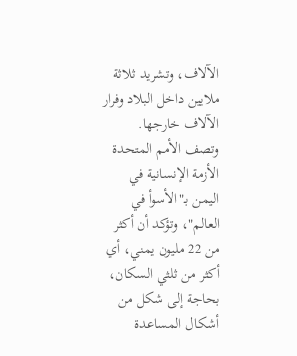الآلاف، وتشريد ثلاثة ملايين داخل البلاد وفرار الآلاف خارجها.
وتصف الأمم المتحدة الأزمة الإنسانية في اليمن بـ"الأسوأ في العالم"، وتؤكد أن أكثر من 22 مليون يمني، أي أكثر من ثلثي السكان، بحاجة إلى شكل من أشكال المساعدة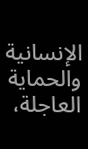الإنسانية والحماية العاجلة،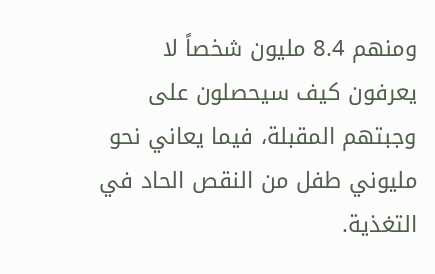ومنهم 8.4 مليون شخصاً لا يعرفون كيف سيحصلون على وجبتهم المقبلة، فيما يعاني نحو مليوني طفل من النقص الحاد في التغذية.